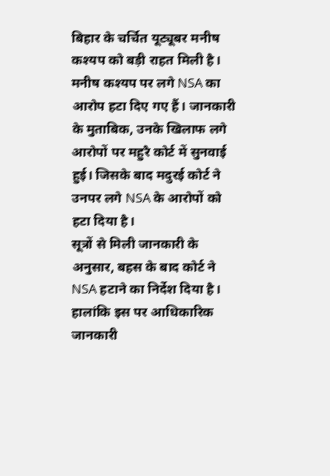बिहार के चर्चित यूट्यूबर मनीष कश्यप को बड़ी राहत मिली है। मनीष कश्यप पर लगे NSA का आरोप हटा दिए गए हैं। जानकारी के मुताबिक, उनके खिलाफ लगे आरोपों पर महुरै कोर्ट में सुनवाई हुई। जिसके बाद मदुरई कोर्ट ने उनपर लगे NSA के आरोपों को हटा दिया है।
सूत्रों से मिली जानकारी के अनुसार, बहस के बाद कोर्ट ने NSA हटाने का निर्देश दिया है। हालांकि इस पर आधिकारिक जानकारी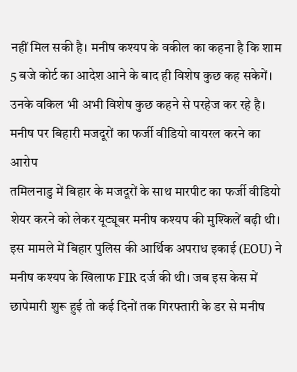नहीं मिल सकी है। मनीष कश्यप के वकील का कहना है कि शाम 5 बजे कोर्ट का आदेश आने के बाद ही विशेष कुछ कह सकेगें। उनके वकिल भी अभी विशेष कुछ कहने से परहेज कर रहे है।
मनीष पर बिहारी मजदूरों का फर्जी वीडियो वायरल करने का आरोप
तमिलनाडु में बिहार के मजदूरों के साथ मारपीट का फर्जी वीडियो शेयर करने को लेकर यूट्यूबर मनीष कश्यप की मुश्किलें बढ़ी थी। इस मामले में बिहार पुलिस की आर्थिक अपराध इकाई (EOU) ने मनीष कश्यप के खिलाफ FIR दर्ज की थी। जब इस केस में छापेमारी शुरू हुई तो कई दिनों तक गिरफ्तारी के डर से मनीष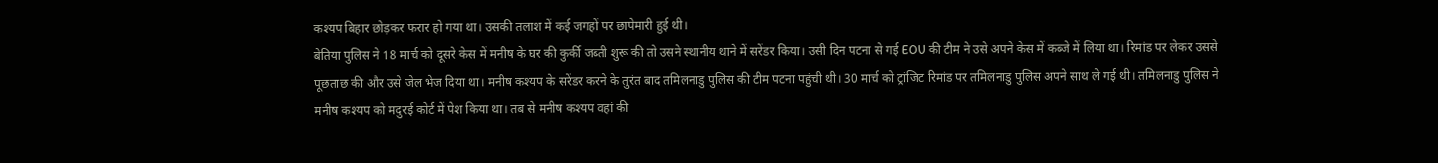कश्यप बिहार छोड़कर फरार हो गया था। उसकी तलाश में कई जगहों पर छापेमारी हुई थी।
बेतिया पुलिस ने 18 मार्च को दूसरे केस में मनीष के घर की कुर्की जब्ती शुरू की तो उसने स्थानीय थाने में सरेंडर किया। उसी दिन पटना से गई EOU की टीम ने उसे अपने केस में कब्जे में लिया था। रिमांड पर लेकर उससे पूछताछ की और उसे जेल भेज दिया था। मनीष कश्यप के सरेंडर करने के तुरंत बाद तमिलनाडु पुलिस की टीम पटना पहुंची थी। 30 मार्च को ट्रांजिट रिमांड पर तमिलनाडु पुलिस अपने साथ ले गई थी। तमिलनाडु पुलिस ने मनीष कश्यप को मदुरई कोर्ट में पेश किया था। तब से मनीष कश्यप वहां की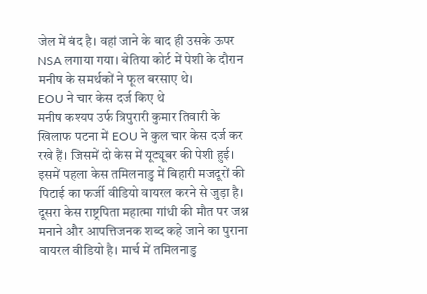जेल में बंद है। वहां जाने के बाद ही उसके ऊपर NSA लगाया गया। बेतिया कोर्ट में पेशी के दौरान मनीष के समर्थकों ने फूल बरसाए थे।
EOU ने चार केस दर्ज किए थे
मनीष कश्यप उर्फ त्रिपुरारी कुमार तिवारी के खिलाफ पटना में EOU ने कुल चार केस दर्ज कर रखे हैं। जिसमें दो केस में यूट्यूबर की पेशी हुई। इसमें पहला केस तमिलनाडु में बिहारी मजदूरों की पिटाई का फर्जी वीडियो वायरल करने से जुड़ा है। दूसरा केस राष्ट्रपिता महात्मा गांधी की मौत पर जश्न मनाने और आपत्तिजनक शब्द कहे जाने का पुराना वायरल वीडियो है। मार्च में तमिलनाडु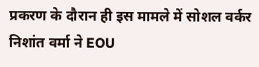प्रकरण के दौरान ही इस मामले में सोशल वर्कर निशांत वर्मा ने EOU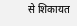से शिकायत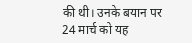की थी। उनके बयान पर 24 मार्च को यह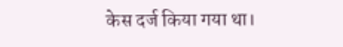केस दर्ज किया गया था।